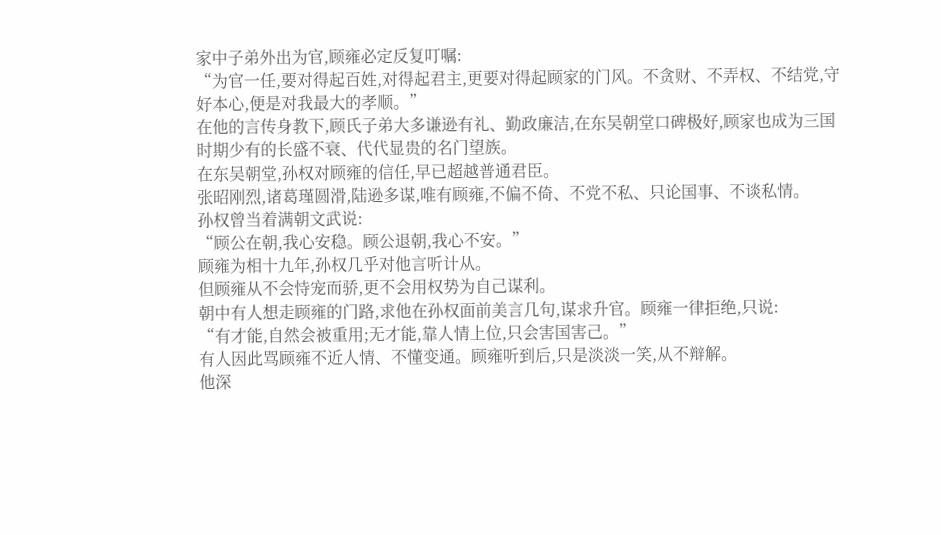家中子弟外出为官,顾雍必定反复叮嘱:
“为官一任,要对得起百姓,对得起君主,更要对得起顾家的门风。不贪财、不弄权、不结党,守好本心,便是对我最大的孝顺。”
在他的言传身教下,顾氏子弟大多谦逊有礼、勤政廉洁,在东吴朝堂口碑极好,顾家也成为三国时期少有的长盛不衰、代代显贵的名门望族。
在东吴朝堂,孙权对顾雍的信任,早已超越普通君臣。
张昭刚烈,诸葛瑾圆滑,陆逊多谋,唯有顾雍,不偏不倚、不党不私、只论国事、不谈私情。
孙权曾当着满朝文武说:
“顾公在朝,我心安稳。顾公退朝,我心不安。”
顾雍为相十九年,孙权几乎对他言听计从。
但顾雍从不会恃宠而骄,更不会用权势为自己谋利。
朝中有人想走顾雍的门路,求他在孙权面前美言几句,谋求升官。顾雍一律拒绝,只说:
“有才能,自然会被重用;无才能,靠人情上位,只会害国害己。”
有人因此骂顾雍不近人情、不懂变通。顾雍听到后,只是淡淡一笑,从不辩解。
他深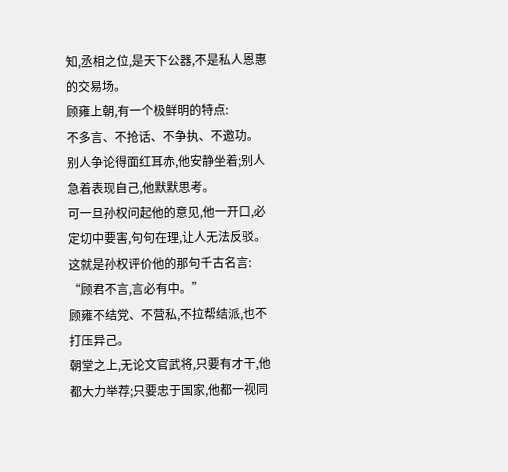知,丞相之位,是天下公器,不是私人恩惠的交易场。
顾雍上朝,有一个极鲜明的特点:
不多言、不抢话、不争执、不邀功。
别人争论得面红耳赤,他安静坐着;别人急着表现自己,他默默思考。
可一旦孙权问起他的意见,他一开口,必定切中要害,句句在理,让人无法反驳。
这就是孙权评价他的那句千古名言:
“顾君不言,言必有中。”
顾雍不结党、不营私,不拉帮结派,也不打压异己。
朝堂之上,无论文官武将,只要有才干,他都大力举荐;只要忠于国家,他都一视同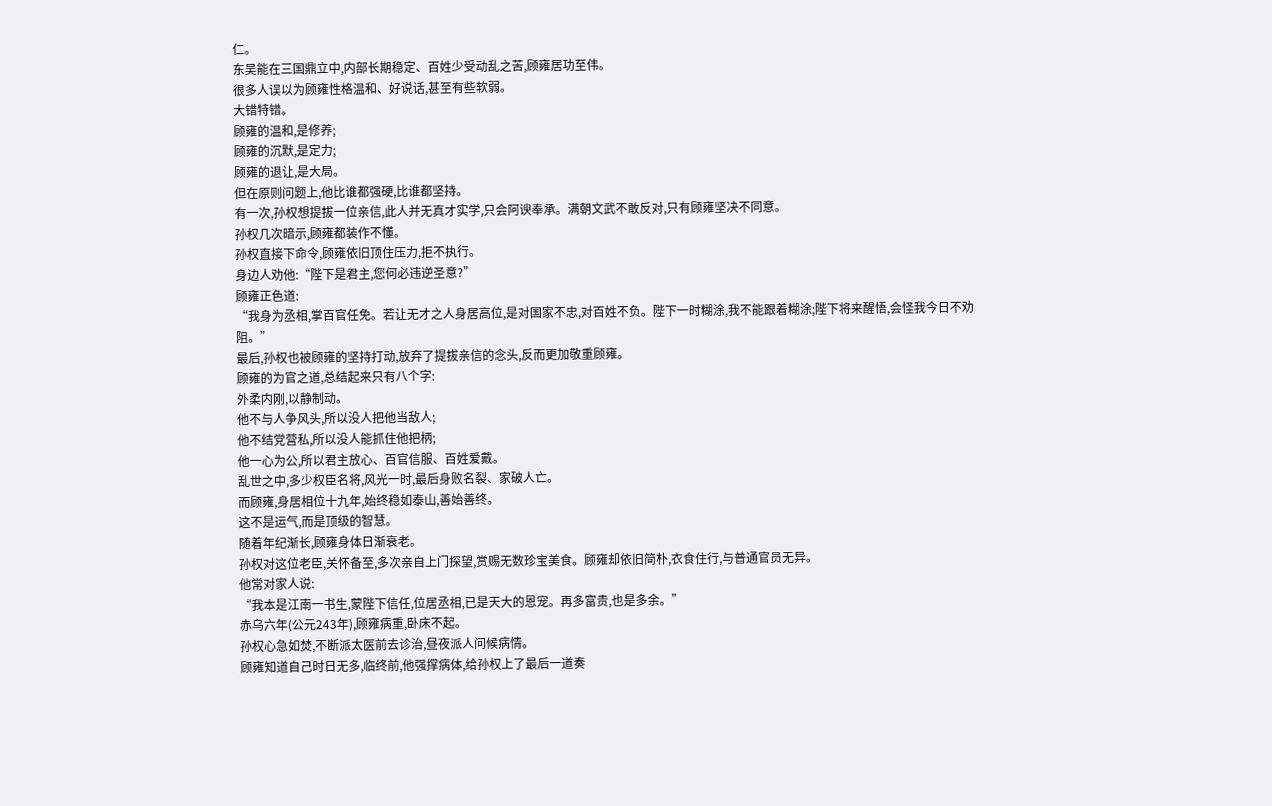仁。
东吴能在三国鼎立中,内部长期稳定、百姓少受动乱之苦,顾雍居功至伟。
很多人误以为顾雍性格温和、好说话,甚至有些软弱。
大错特错。
顾雍的温和,是修养;
顾雍的沉默,是定力;
顾雍的退让,是大局。
但在原则问题上,他比谁都强硬,比谁都坚持。
有一次,孙权想提拔一位亲信,此人并无真才实学,只会阿谀奉承。满朝文武不敢反对,只有顾雍坚决不同意。
孙权几次暗示,顾雍都装作不懂。
孙权直接下命令,顾雍依旧顶住压力,拒不执行。
身边人劝他:“陛下是君主,您何必违逆圣意?”
顾雍正色道:
“我身为丞相,掌百官任免。若让无才之人身居高位,是对国家不忠,对百姓不负。陛下一时糊涂,我不能跟着糊涂;陛下将来醒悟,会怪我今日不劝阻。”
最后,孙权也被顾雍的坚持打动,放弃了提拔亲信的念头,反而更加敬重顾雍。
顾雍的为官之道,总结起来只有八个字:
外柔内刚,以静制动。
他不与人争风头,所以没人把他当敌人;
他不结党营私,所以没人能抓住他把柄;
他一心为公,所以君主放心、百官信服、百姓爱戴。
乱世之中,多少权臣名将,风光一时,最后身败名裂、家破人亡。
而顾雍,身居相位十九年,始终稳如泰山,善始善终。
这不是运气,而是顶级的智慧。
随着年纪渐长,顾雍身体日渐衰老。
孙权对这位老臣,关怀备至,多次亲自上门探望,赏赐无数珍宝美食。顾雍却依旧简朴,衣食住行,与普通官员无异。
他常对家人说:
“我本是江南一书生,蒙陛下信任,位居丞相,已是天大的恩宠。再多富贵,也是多余。”
赤乌六年(公元243年),顾雍病重,卧床不起。
孙权心急如焚,不断派太医前去诊治,昼夜派人问候病情。
顾雍知道自己时日无多,临终前,他强撑病体,给孙权上了最后一道奏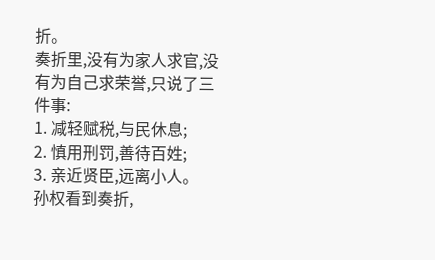折。
奏折里,没有为家人求官,没有为自己求荣誉,只说了三件事:
1. 减轻赋税,与民休息;
2. 慎用刑罚,善待百姓;
3. 亲近贤臣,远离小人。
孙权看到奏折,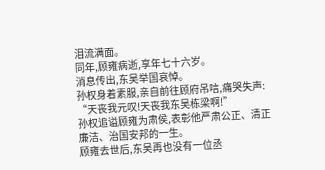泪流满面。
同年,顾雍病逝,享年七十六岁。
消息传出,东吴举国哀悼。
孙权身着素服,亲自前往顾府吊唁,痛哭失声:
“天丧我元叹!天丧我东吴栋梁啊!”
孙权追谥顾雍为肃侯,表彰他严肃公正、清正廉洁、治国安邦的一生。
顾雍去世后,东吴再也没有一位丞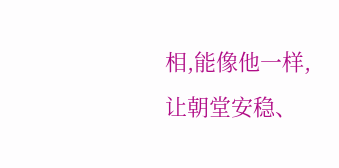相,能像他一样,让朝堂安稳、